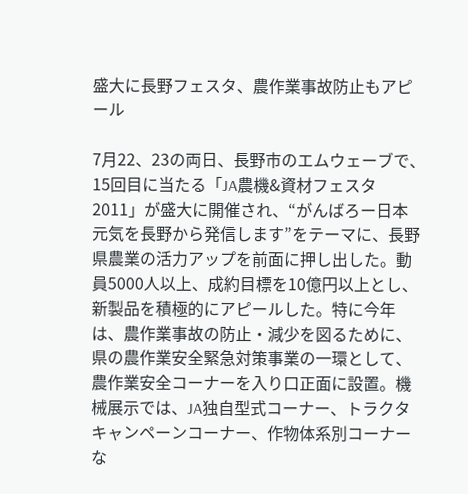盛大に長野フェスタ、農作業事故防止もアピール

7月22、23の両日、長野市のエムウェーブで、15回目に当たる「JA農機&資材フェスタ2011」が盛大に開催され、“がんばろー日本 元気を長野から発信します”をテーマに、長野県農業の活力アップを前面に押し出した。動員5000人以上、成約目標を10億円以上とし、新製品を積極的にアピールした。特に今年は、農作業事故の防止・減少を図るために、県の農作業安全緊急対策事業の一環として、農作業安全コーナーを入り口正面に設置。機械展示では、JA独自型式コーナー、トラクタキャンペーンコーナー、作物体系別コーナーな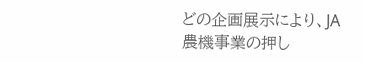どの企画展示により、JA農機事業の押し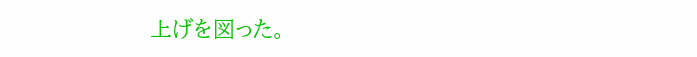上げを図った。